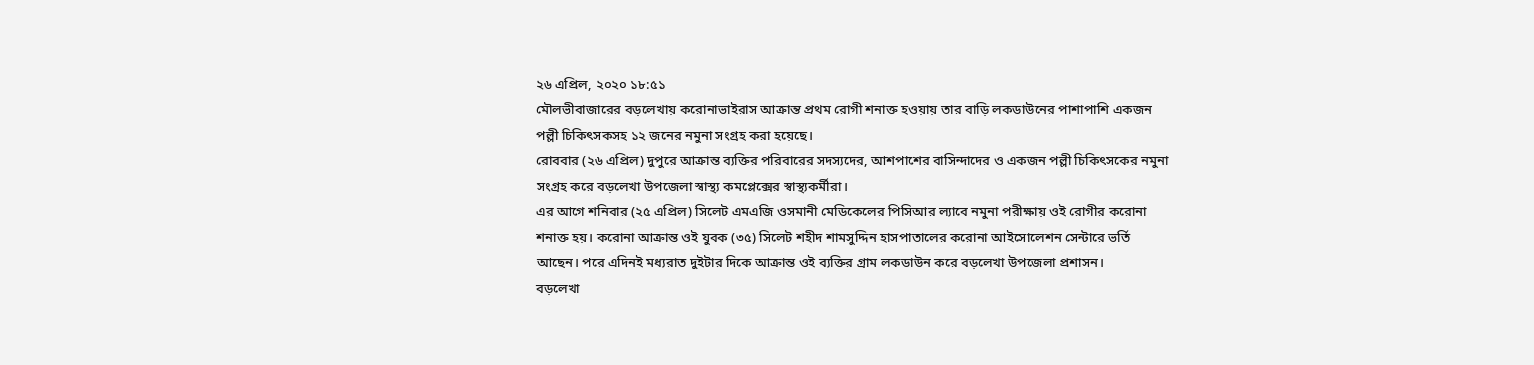২৬ এপ্রিল, ২০২০ ১৮:৫১
মৌলভীবাজারের বড়লেখায় করোনাভাইরাস আক্রান্ত প্রথম রোগী শনাক্ত হওয়ায় তার বাড়ি লকডাউনের পাশাপাশি একজন পল্লী চিকিৎসকসহ ১২ জনের নমুনা সংগ্রহ করা হয়েছে।
রোববার (২৬ এপ্রিল) দুপুরে আক্রান্ত ব্যক্তির পরিবারের সদস্যদের, আশপাশের বাসিন্দাদের ও একজন পল্লী চিকিৎসকের নমুনা সংগ্রহ করে বড়লেখা উপজেলা স্বাস্থ্য কমপ্লেক্সের স্বাস্থ্যকর্মীরা।
এর আগে শনিবার (২৫ এপ্রিল) সিলেট এমএজি ওসমানী মেডিকেলের পিসিআর ল্যাবে নমুনা পরীক্ষায় ওই রোগীর করোনা শনাক্ত হয়। করোনা আক্রান্ত ওই যুবক (৩৫) সিলেট শহীদ শামসুদ্দিন হাসপাতালের করোনা আইসোলেশন সেন্টারে ভর্তি আছেন। পরে এদিনই মধ্যরাত দুইটার দিকে আক্রান্ত ওই ব্যক্তির গ্রাম লকডাউন করে বড়লেখা উপজেলা প্রশাসন।
বড়লেখা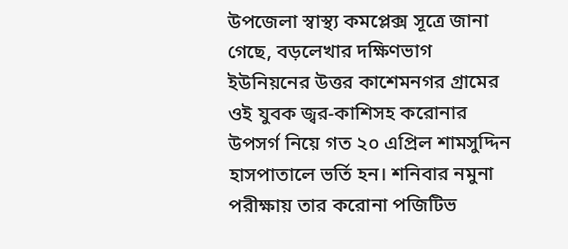উপজেলা স্বাস্থ্য কমপ্লেক্স সূত্রে জানা গেছে, বড়লেখার দক্ষিণভাগ ইউনিয়নের উত্তর কাশেমনগর গ্রামের ওই যুবক জ্বর-কাশিসহ করোনার উপসর্গ নিয়ে গত ২০ এপ্রিল শামসুদ্দিন হাসপাতালে ভর্তি হন। শনিবার নমুনা পরীক্ষায় তার করোনা পজিটিভ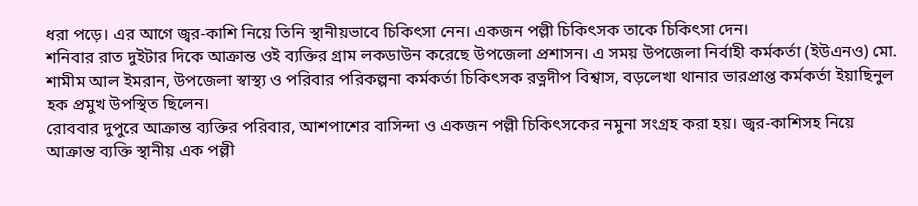ধরা পড়ে। এর আগে জ্বর-কাশি নিয়ে তিনি স্থানীয়ভাবে চিকিৎসা নেন। একজন পল্লী চিকিৎসক তাকে চিকিৎসা দেন।
শনিবার রাত দুইটার দিকে আক্রান্ত ওই ব্যক্তির গ্রাম লকডাউন করেছে উপজেলা প্রশাসন। এ সময় উপজেলা নির্বাহী কর্মকর্তা (ইউএনও) মো. শামীম আল ইমরান, উপজেলা স্বাস্থ্য ও পরিবার পরিকল্পনা কর্মকর্তা চিকিৎসক রত্নদীপ বিশ্বাস, বড়লেখা থানার ভারপ্রাপ্ত কর্মকর্তা ইয়াছিনুল হক প্রমুখ উপস্থিত ছিলেন।
রোববার দুপুরে আক্রান্ত ব্যক্তির পরিবার, আশপাশের বাসিন্দা ও একজন পল্লী চিকিৎসকের নমুনা সংগ্রহ করা হয়। জ্বর-কাশিসহ নিয়ে আক্রান্ত ব্যক্তি স্থানীয় এক পল্লী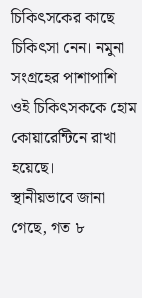চিকিৎসকের কাছে চিকিৎসা নেন। নমুনা সংগ্রহের পাশাপাশি ওই চিকিৎসককে হোম কোয়ারেন্টিনে রাখা হয়েছে।
স্থানীয়ভাবে জানা গেছে, গত ৮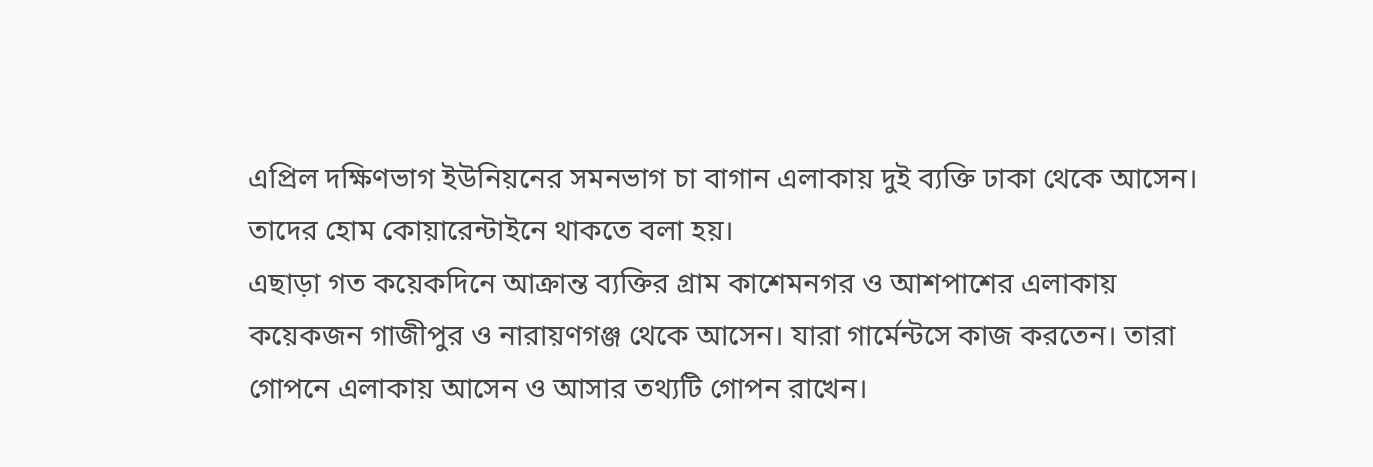এপ্রিল দক্ষিণভাগ ইউনিয়নের সমনভাগ চা বাগান এলাকায় দুই ব্যক্তি ঢাকা থেকে আসেন। তাদের হোম কোয়ারেন্টাইনে থাকতে বলা হয়।
এছাড়া গত কয়েকদিনে আক্রান্ত ব্যক্তির গ্রাম কাশেমনগর ও আশপাশের এলাকায় কয়েকজন গাজীপুর ও নারায়ণগঞ্জ থেকে আসেন। যারা গার্মেন্টসে কাজ করতেন। তারা গোপনে এলাকায় আসেন ও আসার তথ্যটি গোপন রাখেন।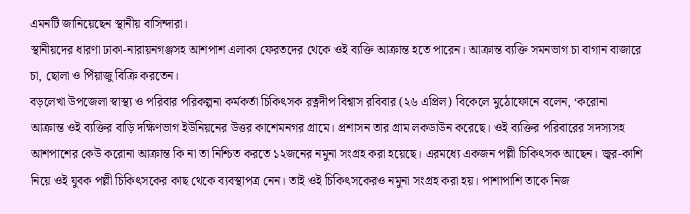এমনটি জানিয়েছেন স্থানীয় বাসিন্দারা।
স্থানীয়দের ধারণা ঢাকা-নারায়নগঞ্জসহ আশপাশ এলাকা ফেরতদের থেকে ওই ব্যক্তি আক্রান্ত হতে পারেন। আক্রান্ত ব্যক্তি সমনভাগ চা বাগান বাজারে চা, ছোলা ও পিঁয়াজু বিক্রি করতেন।
বড়লেখা উপজেলা স্বাস্থ্য ও পরিবার পরিকল্পনা কর্মকর্তা চিকিৎসক রত্নদীপ বিশ্বাস রবিবার (২৬ এপ্রিল) বিকেলে মুঠোফোনে বলেন, ‘করোনা আক্রান্ত ওই ব্যক্তির বাড়ি দক্ষিণভাগ ইউনিয়নের উত্তর কাশেমনগর গ্রামে। প্রশাসন তার গ্রাম লকডাউন করেছে। ওই ব্যক্তির পরিবারের সদস্যসহ আশপাশের কেউ করোনা আক্রান্ত কি না তা নিশ্চিত করতে ১২জনের নমুনা সংগ্রহ করা হয়েছে। এরমধ্যে একজন পল্লী চিকিৎসক আছেন। জ্বর-কাশি নিয়ে ওই যুবক পল্লী চিকিৎসকের কাছ থেকে ব্যবস্থাপত্র নেন। তাই ওই চিকিৎসকেরও নমুনা সংগ্রহ করা হয়। পাশাপাশি তাকে নিজ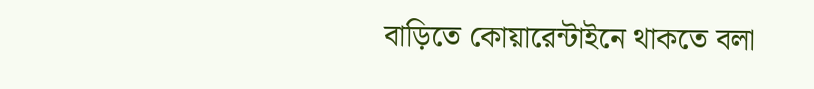বাড়িতে কোয়ারেন্টাইনে থাকতে বলা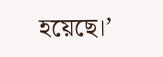হয়েছে।’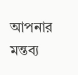আপনার মন্তব্য